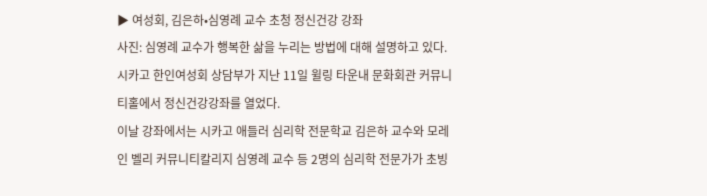▶ 여성회, 김은하•심영례 교수 초청 정신건강 강좌
사진: 심영례 교수가 행복한 삶을 누리는 방법에 대해 설명하고 있다.
시카고 한인여성회 상담부가 지난 11일 윌링 타운내 문화회관 커뮤니티홀에서 정신건강강좌를 열었다.
이날 강좌에서는 시카고 애들러 심리학 전문학교 김은하 교수와 모레인 벨리 커뮤니티칼리지 심영례 교수 등 2명의 심리학 전문가가 초빙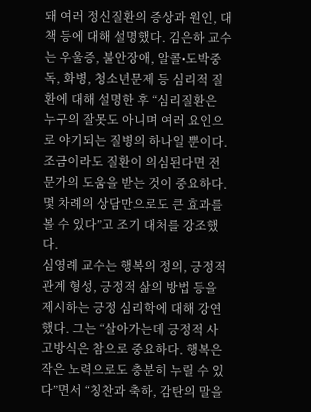돼 여러 정신질환의 증상과 원인, 대책 등에 대해 설명했다. 김은하 교수는 우울증, 불안장애, 알콜•도박중독, 화병, 청소년문제 등 심리적 질환에 대해 설명한 후 “심리질환은 누구의 잘못도 아니며 여러 요인으로 야기되는 질병의 하나일 뿐이다. 조금이라도 질환이 의심된다면 전문가의 도움을 받는 것이 중요하다. 몇 차례의 상담만으로도 큰 효과를 볼 수 있다”고 조기 대처를 강조했다.
심영례 교수는 행복의 정의, 긍정적 관계 형성, 긍정적 삶의 방법 등을 제시하는 긍정 심리학에 대해 강연했다. 그는 “살아가는데 긍정적 사고방식은 참으로 중요하다. 행복은 작은 노력으로도 충분히 누릴 수 있다”면서 “칭찬과 축하, 감탄의 말을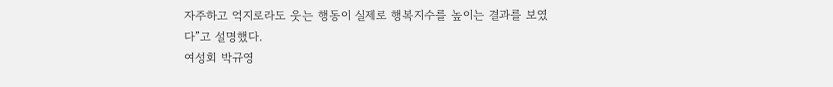자주하고 억지로라도 웃는 행동이 실제로 행복지수를 높이는 결과를 보였다”고 설명했다.
여성회 박규영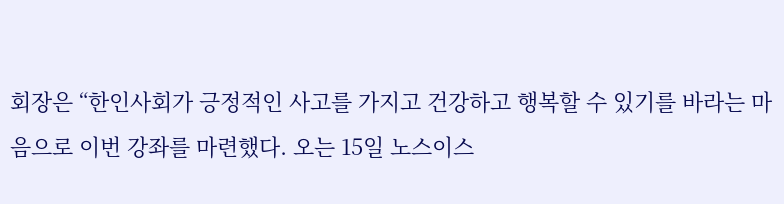회장은 “한인사회가 긍정적인 사고를 가지고 건강하고 행복할 수 있기를 바라는 마음으로 이번 강좌를 마련했다. 오는 15일 노스이스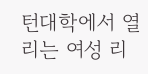턴대학에서 열리는 여성 리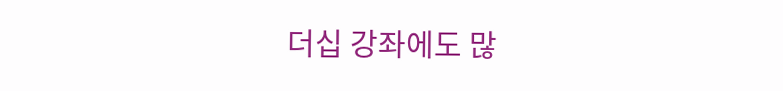더십 강좌에도 많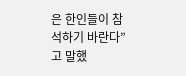은 한인들이 참석하기 바란다”고 말했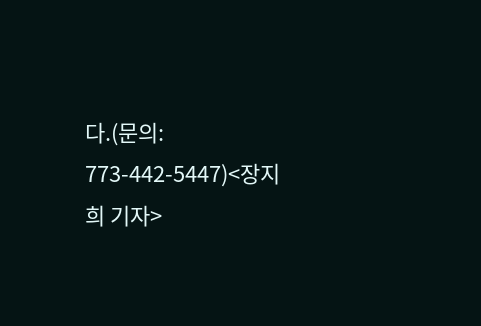다.(문의: 773-442-5447)<장지희 기자>